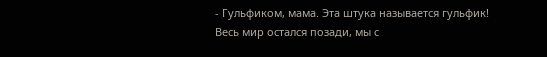- Гульфиком, мама. Эта штука называется гульфик!
Весь мир остался позади, мы с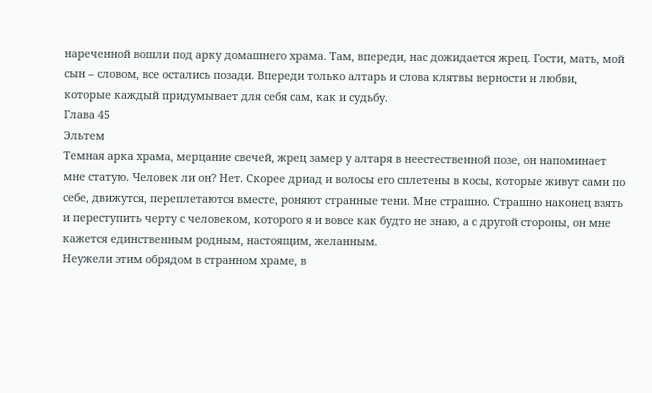нареченной вошли под арку домашнего храма. Там, впереди, нас дожидается жрец. Гости, мать, мой сын – словом, все остались позади. Впереди только алтарь и слова клятвы верности и любви, которые каждый придумывает для себя сам, как и судьбу.
Глава 45
Эльтем
Темная арка храма, мерцание свечей, жрец замер у алтаря в неестественной позе, он напоминает мне статую. Человек ли он? Нет. Скорее дриад и волосы его сплетены в косы, которые живут сами по себе, движутся, переплетаются вместе, роняют странные тени. Мне страшно. Страшно наконец взять и переступить черту с человеком, которого я и вовсе как будто не знаю, а с другой стороны, он мне кажется единственным родным, настоящим, желанным.
Неужели этим обрядом в странном храме, в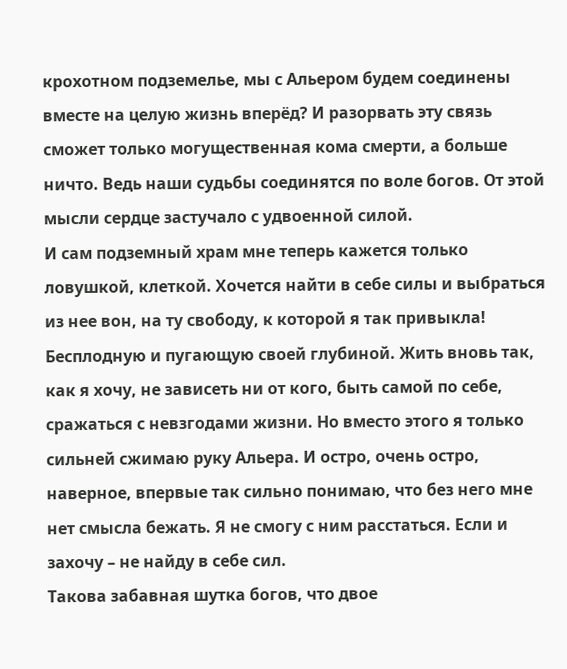крохотном подземелье, мы с Альером будем соединены вместе на целую жизнь вперёд? И разорвать эту связь сможет только могущественная кома смерти, а больше ничто. Ведь наши судьбы соединятся по воле богов. От этой мысли сердце застучало с удвоенной силой.
И сам подземный храм мне теперь кажется только ловушкой, клеткой. Хочется найти в себе силы и выбраться из нее вон, на ту свободу, к которой я так привыкла! Бесплодную и пугающую своей глубиной. Жить вновь так, как я хочу, не зависеть ни от кого, быть самой по себе, сражаться с невзгодами жизни. Но вместо этого я только сильней сжимаю руку Альера. И остро, очень остро, наверное, впервые так сильно понимаю, что без него мне нет смысла бежать. Я не смогу с ним расстаться. Если и захочу – не найду в себе сил.
Такова забавная шутка богов, что двое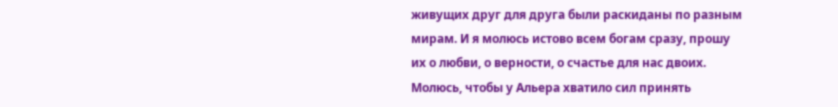живущих друг для друга были раскиданы по разным мирам. И я молюсь истово всем богам сразу, прошу их о любви, о верности, о счастье для нас двоих. Молюсь, чтобы у Альера хватило сил принять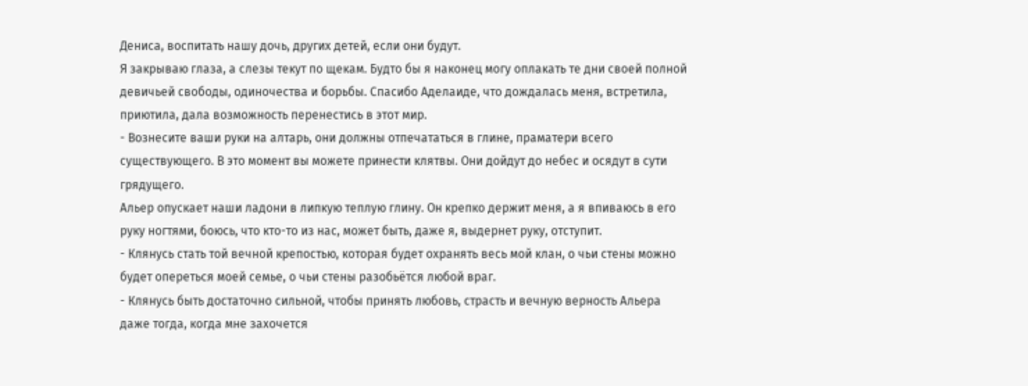Дениса, воспитать нашу дочь, других детей, если они будут.
Я закрываю глаза, а слезы текут по щекам. Будто бы я наконец могу оплакать те дни своей полной девичьей свободы, одиночества и борьбы. Спасибо Аделаиде, что дождалась меня, встретила, приютила, дала возможность перенестись в этот мир.
- Вознесите ваши руки на алтарь, они должны отпечататься в глине, праматери всего существующего. В это момент вы можете принести клятвы. Они дойдут до небес и осядут в сути грядущего.
Альер опускает наши ладони в липкую теплую глину. Он крепко держит меня, а я впиваюсь в его руку ногтями, боюсь, что кто-то из нас, может быть, даже я, выдернет руку, отступит.
- Клянусь стать той вечной крепостью, которая будет охранять весь мой клан, о чьи стены можно будет опереться моей семье, о чьи стены разобьётся любой враг.
- Клянусь быть достаточно сильной, чтобы принять любовь, страсть и вечную верность Альера даже тогда, когда мне захочется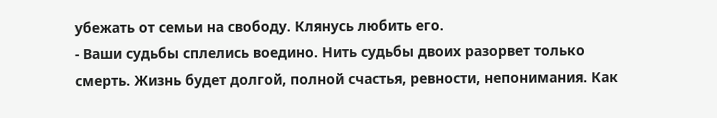убежать от семьи на свободу. Клянусь любить его.
- Ваши судьбы сплелись воедино. Нить судьбы двоих разорвет только смерть. Жизнь будет долгой, полной счастья, ревности, непонимания. Как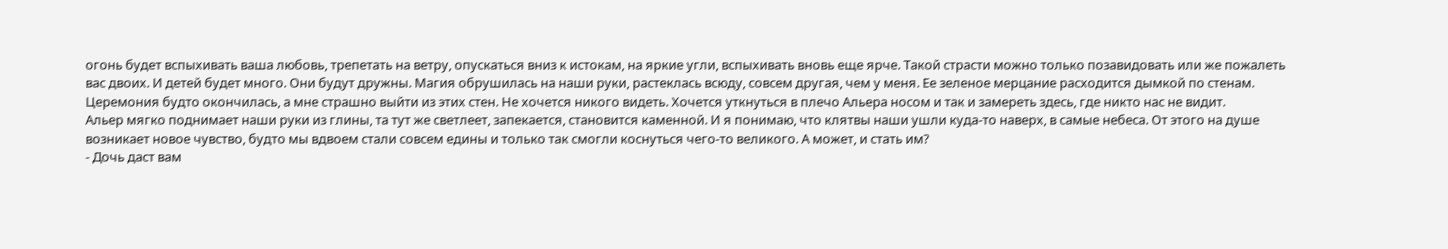огонь будет вспыхивать ваша любовь, трепетать на ветру, опускаться вниз к истокам, на яркие угли, вспыхивать вновь еще ярче. Такой страсти можно только позавидовать или же пожалеть вас двоих. И детей будет много. Они будут дружны. Магия обрушилась на наши руки, растеклась всюду, совсем другая, чем у меня. Ее зеленое мерцание расходится дымкой по стенам. Церемония будто окончилась, а мне страшно выйти из этих стен. Не хочется никого видеть. Хочется уткнуться в плечо Альера носом и так и замереть здесь, где никто нас не видит.
Альер мягко поднимает наши руки из глины, та тут же светлеет, запекается, становится каменной. И я понимаю, что клятвы наши ушли куда-то наверх, в самые небеса. От этого на душе возникает новое чувство, будто мы вдвоем стали совсем едины и только так смогли коснуться чего-то великого. А может, и стать им?
- Дочь даст вам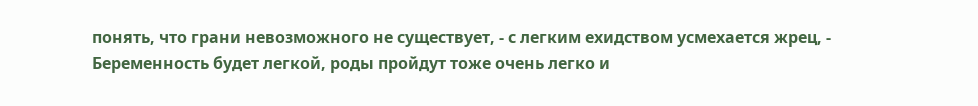понять, что грани невозможного не существует, - с легким ехидством усмехается жрец, - Беременность будет легкой, роды пройдут тоже очень легко и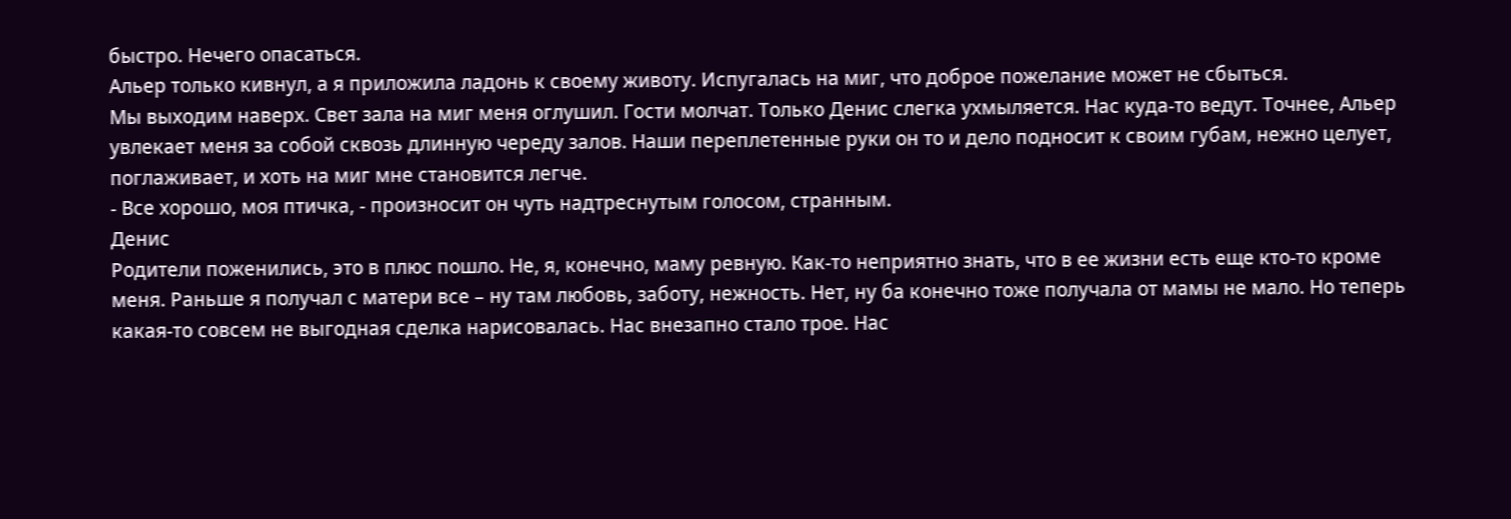быстро. Нечего опасаться.
Альер только кивнул, а я приложила ладонь к своему животу. Испугалась на миг, что доброе пожелание может не сбыться.
Мы выходим наверх. Свет зала на миг меня оглушил. Гости молчат. Только Денис слегка ухмыляется. Нас куда-то ведут. Точнее, Альер увлекает меня за собой сквозь длинную череду залов. Наши переплетенные руки он то и дело подносит к своим губам, нежно целует, поглаживает, и хоть на миг мне становится легче.
- Все хорошо, моя птичка, - произносит он чуть надтреснутым голосом, странным.
Денис
Родители поженились, это в плюс пошло. Не, я, конечно, маму ревную. Как-то неприятно знать, что в ее жизни есть еще кто-то кроме меня. Раньше я получал с матери все – ну там любовь, заботу, нежность. Нет, ну ба конечно тоже получала от мамы не мало. Но теперь какая-то совсем не выгодная сделка нарисовалась. Нас внезапно стало трое. Нас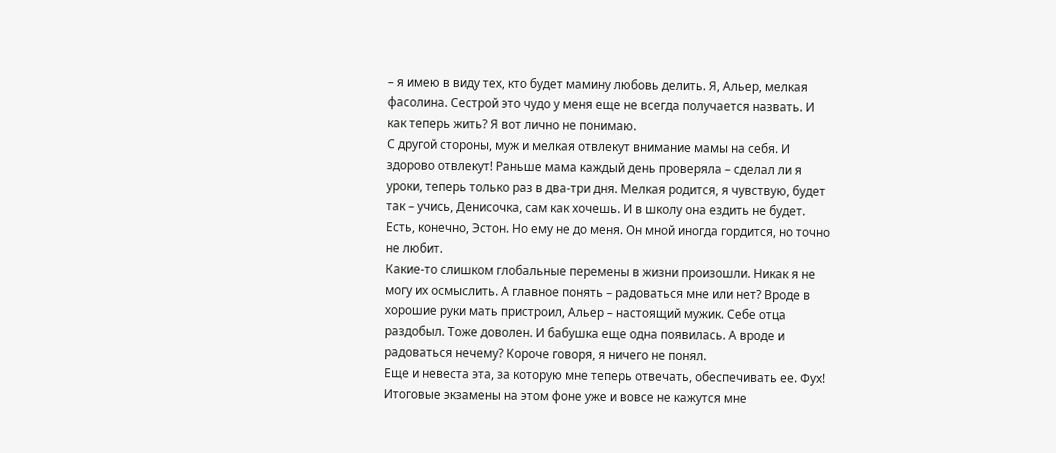– я имею в виду тех, кто будет мамину любовь делить. Я, Альер, мелкая фасолина. Сестрой это чудо у меня еще не всегда получается назвать. И как теперь жить? Я вот лично не понимаю.
С другой стороны, муж и мелкая отвлекут внимание мамы на себя. И здорово отвлекут! Раньше мама каждый день проверяла – сделал ли я уроки, теперь только раз в два-три дня. Мелкая родится, я чувствую, будет так – учись, Денисочка, сам как хочешь. И в школу она ездить не будет. Есть, конечно, Эстон. Но ему не до меня. Он мной иногда гордится, но точно не любит.
Какие-то слишком глобальные перемены в жизни произошли. Никак я не могу их осмыслить. А главное понять – радоваться мне или нет? Вроде в хорошие руки мать пристроил, Альер – настоящий мужик. Себе отца раздобыл. Тоже доволен. И бабушка еще одна появилась. А вроде и радоваться нечему? Короче говоря, я ничего не понял.
Еще и невеста эта, за которую мне теперь отвечать, обеспечивать ее. Фух! Итоговые экзамены на этом фоне уже и вовсе не кажутся мне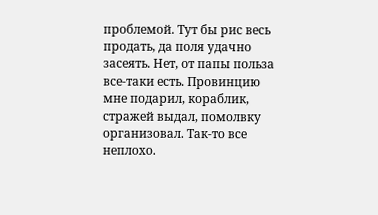проблемой. Тут бы рис весь продать, да поля удачно засеять. Нет, от папы польза все-таки есть. Провинцию мне подарил, кораблик, стражей выдал, помолвку организовал. Так-то все неплохо.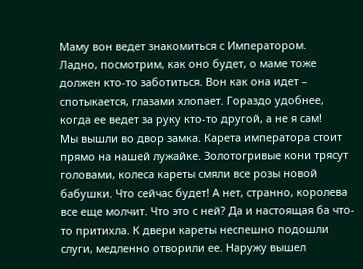Маму вон ведет знакомиться с Императором.
Ладно, посмотрим, как оно будет, о маме тоже должен кто-то заботиться. Вон как она идет – спотыкается, глазами хлопает. Гораздо удобнее, когда ее ведет за руку кто-то другой, а не я сам!
Мы вышли во двор замка. Карета императора стоит прямо на нашей лужайке. Золотогривые кони трясут головами, колеса кареты смяли все розы новой бабушки. Что сейчас будет! А нет, странно, королева все еще молчит. Что это с ней? Да и настоящая ба что-то притихла. К двери кареты неспешно подошли слуги, медленно отворили ее. Наружу вышел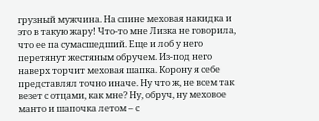грузный мужчина. На спине меховая накидка и это в такую жару! Что-то мне Лизка не говорила, что ее па сумасшедший. Еще и лоб у него перетянут жестяным обручем. Из-под него наверх торчит меховая шапка. Корону я себе представлял точно иначе. Ну что ж, не всем так везет с отцами, как мне? Ну, обруч, ну меховое манто и шапочка летом – с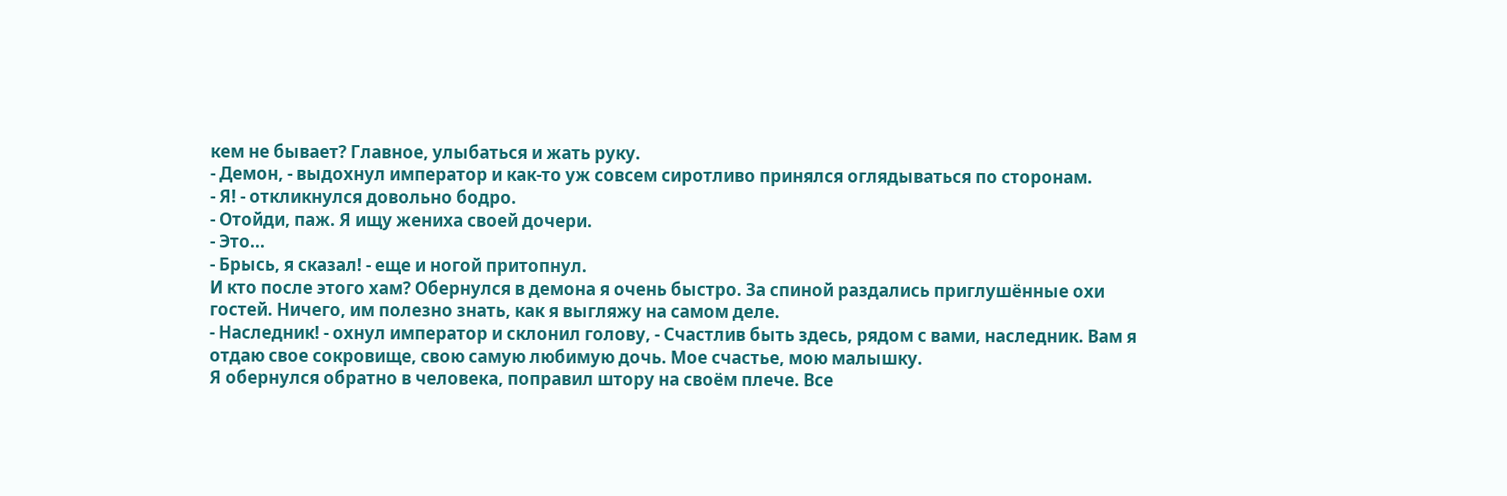кем не бывает? Главное, улыбаться и жать руку.
- Демон, - выдохнул император и как-то уж совсем сиротливо принялся оглядываться по сторонам.
- Я! - откликнулся довольно бодро.
- Отойди, паж. Я ищу жениха своей дочери.
- Это...
- Брысь, я сказал! - еще и ногой притопнул.
И кто после этого хам? Обернулся в демона я очень быстро. За спиной раздались приглушённые охи гостей. Ничего, им полезно знать, как я выгляжу на самом деле.
- Наследник! - охнул император и склонил голову, - Счастлив быть здесь, рядом с вами, наследник. Вам я отдаю свое сокровище, свою самую любимую дочь. Мое счастье, мою малышку.
Я обернулся обратно в человека, поправил штору на своём плече. Все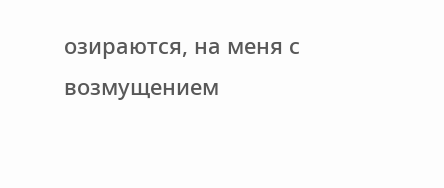озираются, на меня с возмущением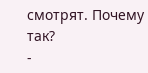смотрят. Почему так?
-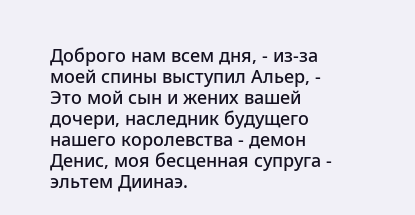Доброго нам всем дня, - из-за моей спины выступил Альер, - Это мой сын и жених вашей дочери, наследник будущего нашего королевства - демон Денис, моя бесценная супруга - эльтем Диинаэ.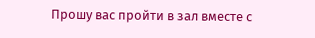Прошу вас пройти в зал вместе с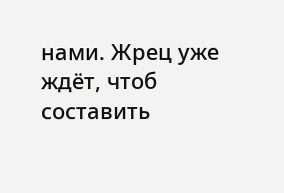нами. Жрец уже ждёт, чтоб составить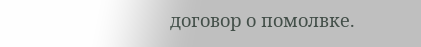договор о помолвке.